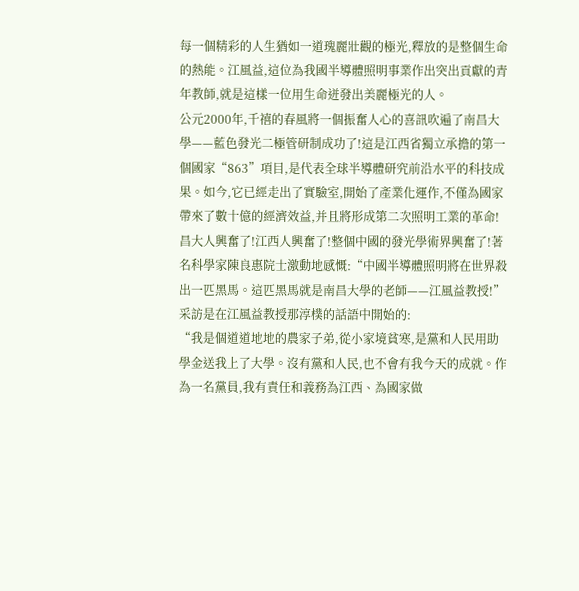每一個精彩的人生猶如一道瑰麗壯觀的極光,釋放的是整個生命的熱能。江風益,這位為我國半導體照明事業作出突出貢獻的青年教師,就是這樣一位用生命迸發出美麗極光的人。
公元2000年,千禧的春風將一個振奮人心的喜訊吹遍了南昌大學——藍色發光二極管研制成功了!這是江西省獨立承擔的第一個國家“863”項目,是代表全球半導體研究前沿水平的科技成果。如今,它已經走出了實驗室,開始了產業化運作,不僅為國家帶來了數十億的經濟效益,并且將形成第二次照明工業的革命!
昌大人興奮了!江西人興奮了!整個中國的發光學術界興奮了!著名科學家陳良惠院士激動地感慨:“中國半導體照明將在世界殺出一匹黑馬。這匹黑馬就是南昌大學的老師——江風益教授!”
采訪是在江風益教授那淳樸的話語中開始的:
“我是個道道地地的農家子弟,從小家境貧寒,是黨和人民用助學金送我上了大學。沒有黨和人民,也不會有我今天的成就。作為一名黨員,我有責任和義務為江西、為國家做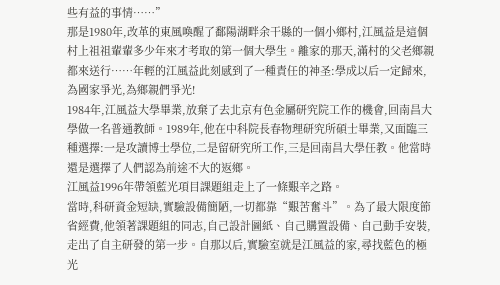些有益的事情……”
那是1980年,改革的東風喚醒了鄱陽湖畔余干縣的一個小鄉村,江風益是這個村上祖祖輩輩多少年來才考取的第一個大學生。離家的那天,滿村的父老鄉親都來送行……年輕的江風益此刻感到了一種責任的神圣:學成以后一定歸來,為國家爭光,為鄉親們爭光!
1984年,江風益大學畢業,放棄了去北京有色金屬研究院工作的機會,回南昌大學做一名普通教師。1989年,他在中科院長春物理研究所碩士畢業,又面臨三種選擇:一是攻讀博士學位,二是留研究所工作,三是回南昌大學任教。他當時還是選擇了人們認為前途不大的返鄉。
江風益1996年帶領藍光項目課題組走上了一條艱辛之路。
當時,科研資金短缺,實驗設備簡陋,一切都靠“艱苦奮斗”。為了最大限度節省經費,他領著課題組的同志,自己設計圖紙、自己購置設備、自己動手安裝,走出了自主研發的第一步。自那以后,實驗室就是江風益的家,尋找藍色的極光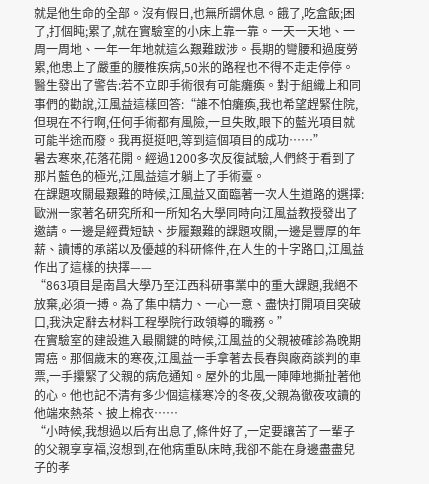就是他生命的全部。沒有假日,也無所謂休息。餓了,吃盒飯;困了,打個盹;累了,就在實驗室的小床上靠一靠。一天一天地、一周一周地、一年一年地就這么艱難跋涉。長期的彎腰和過度勞累,他患上了嚴重的腰椎疾病,50米的路程也不得不走走停停。醫生發出了警告:若不立即手術很有可能癱瘓。對于組織上和同事們的勸說,江風益這樣回答:“誰不怕癱瘓,我也希望趕緊住院,但現在不行啊,任何手術都有風險,一旦失敗,眼下的藍光項目就可能半途而廢。我再挺挺吧,等到這個項目的成功……”
暑去寒來,花落花開。經過1200多次反復試驗,人們終于看到了那片藍色的極光,江風益這才躺上了手術臺。
在課題攻關最艱難的時候,江風益又面臨著一次人生道路的選擇: 歐洲一家著名研究所和一所知名大學同時向江風益教授發出了邀請。一邊是經費短缺、步履艱難的課題攻關,一邊是豐厚的年薪、讀博的承諾以及優越的科研條件,在人生的十字路口,江風益作出了這樣的抉擇——
“863項目是南昌大學乃至江西科研事業中的重大課題,我絕不放棄,必須一搏。為了集中精力、一心一意、盡快打開項目突破口,我決定辭去材料工程學院行政領導的職務。”
在實驗室的建設進入最關鍵的時候,江風益的父親被確診為晚期胃癌。那個歲末的寒夜,江風益一手拿著去長春與廠商談判的車票,一手攥緊了父親的病危通知。屋外的北風一陣陣地撕扯著他的心。他也記不清有多少個這樣寒冷的冬夜,父親為徹夜攻讀的他端來熱茶、披上棉衣……
“小時候,我想過以后有出息了,條件好了,一定要讓苦了一輩子的父親享享福,沒想到,在他病重臥床時,我卻不能在身邊盡盡兒子的孝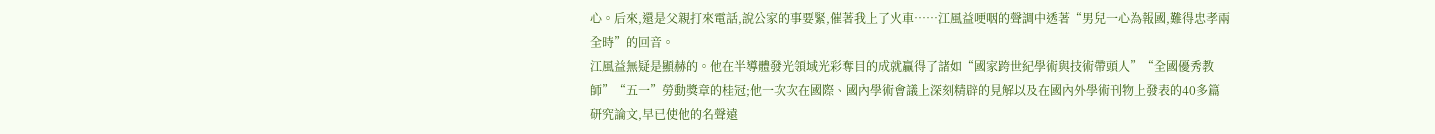心。后來,還是父親打來電話,說公家的事要緊,催著我上了火車……江風益哽咽的聲調中透著“男兒一心為報國,難得忠孝兩全時”的回音。
江風益無疑是顯赫的。他在半導體發光領域光彩奪目的成就贏得了諸如“國家跨世紀學術與技術帶頭人”“全國優秀教師”“五一”勞動獎章的桂冠;他一次次在國際、國內學術會議上深刻精辟的見解以及在國內外學術刊物上發表的40多篇研究論文,早已使他的名聲遠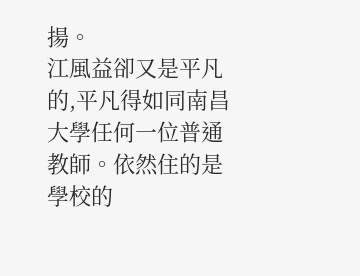揚。
江風益卻又是平凡的,平凡得如同南昌大學任何一位普通教師。依然住的是學校的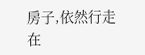房子,依然行走在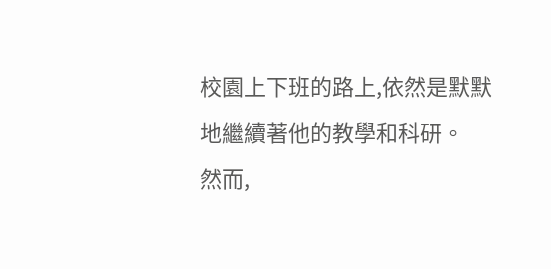校園上下班的路上,依然是默默地繼續著他的教學和科研。
然而,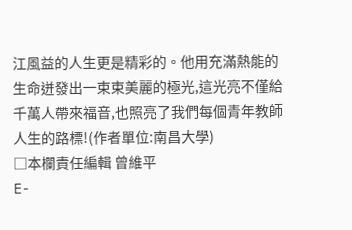江風益的人生更是精彩的。他用充滿熱能的生命迸發出一束束美麗的極光,這光亮不僅給千萬人帶來福音,也照亮了我們每個青年教師人生的路標!(作者單位:南昌大學)
□本欄責任編輯 曾維平
E-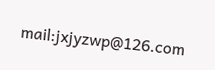mail:jxjyzwp@126.com